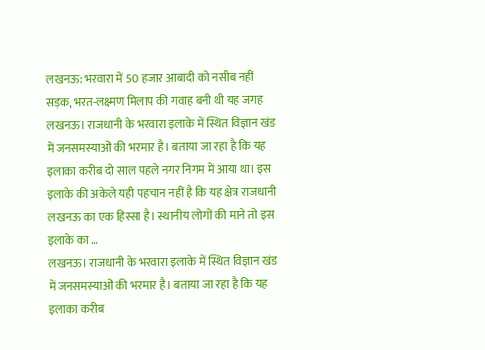लखनऊ: भरवारा में 50 हजार आबादी को नसीब नहीं सड़क, भरत-लक्ष्मण मिलाप की गवाह बनी थी यह जगह
लखनऊ। राजधानी के भरवारा इलाके में स्थित विज्ञान खंड में जनसमस्याओं की भरमार है। बताया जा रहा है कि यह इलाका करीब दो साल पहले नगर निगम में आया था। इस इलाके की अकेले यही पहचान नहीं है कि यह क्षेत्र राजधानी लखनऊ का एक हिस्सा है। स्थानीय लोगों की माने तो इस इलाके का …
लखनऊ। राजधानी के भरवारा इलाके में स्थित विज्ञान खंड में जनसमस्याओं की भरमार है। बताया जा रहा है कि यह इलाका करीब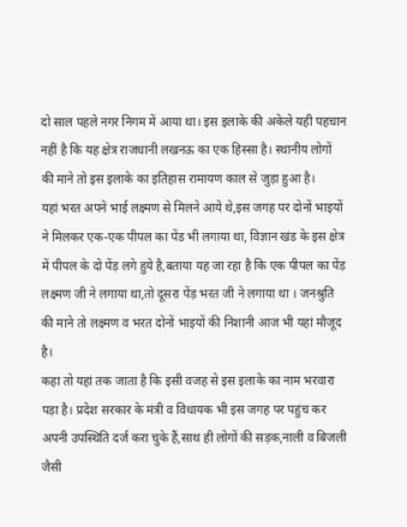दो साल पहले नगर निगम में आया था। इस इलाके की अकेले यही पहचान नहीं है कि यह क्षेत्र राजधानी लखनऊ का एक हिस्सा है। स्थानीय लोगों की माने तो इस इलाके का इतिहास रामायण काल से जुड़ा हुआ है।
यहां भरत अपने भाई लक्ष्मण से मिलने आये थे,इस जगह पर दोनों भाइयों ने मिलकर एक-एक पीपल का पेंड भी लगाया था, विज्ञान खंड के इस क्षेत्र में पीपल के दो पेंड़ लगे हुये है,बताया यह जा रहा है कि एक पीपल का पेंड़ लक्ष्मण जी ने लगाया था,तो दूसरा पेंड़ भरत जी ने लगाया था । जनश्रुति की माने तो लक्ष्मण व भरत दोनों भाइयों की निशानी आज भी यहां मौजूद है।
कहा तो यहां तक जाता है कि इसी वजह से इस इलाके का नाम भरवारा पड़ा है। प्रदेश सरकार के मंत्री व विधायक भी इस जगह पर पहुंच कर अपनी उपस्थिति दर्ज करा चुके हैं,साथ ही लोगों की सड़क,नाली व बिजली जैसी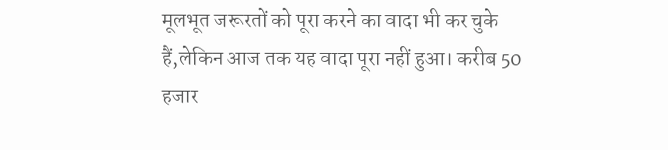मूलभूत जरूरतों को पूरा करने का वादा भी कर चुके हैं,लेकिन आज तक यह वादा पूरा नहीं हुआ। करीब 50 हजार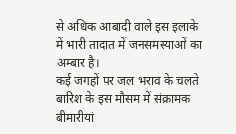से अधिक आबादी वाले इस इलाके में भारी तादात में जनसमस्याओं का अम्बार है।
कई जगहों पर जल भराव के चलते बारिश के इस मौसम में संक्रामक बीमारीयां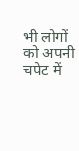भी लोगों को अपनी चपेट में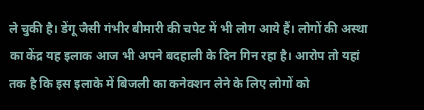ले चुकी है। डेंगू जैसी गंभीर बीमारी की चपेट में भी लोग आये हैं। लोगों की अस्था का केंद्र यह इलाक आज भी अपने बदहाली के दिन गिन रहा है। आरोप तो यहां तक है कि इस इलाके में बिजली का कनेक्शन लेने के लिए लोगों को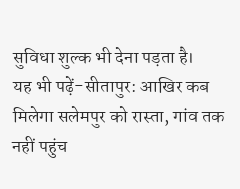सुविधा शुल्क भी देना पड़ता है।
यह भी पढ़ें-सीतापुर: आखिर कब मिलेगा सलेमपुर को रास्ता, गांव तक नहीं पहुंच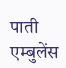पाती एम्बुलेंस